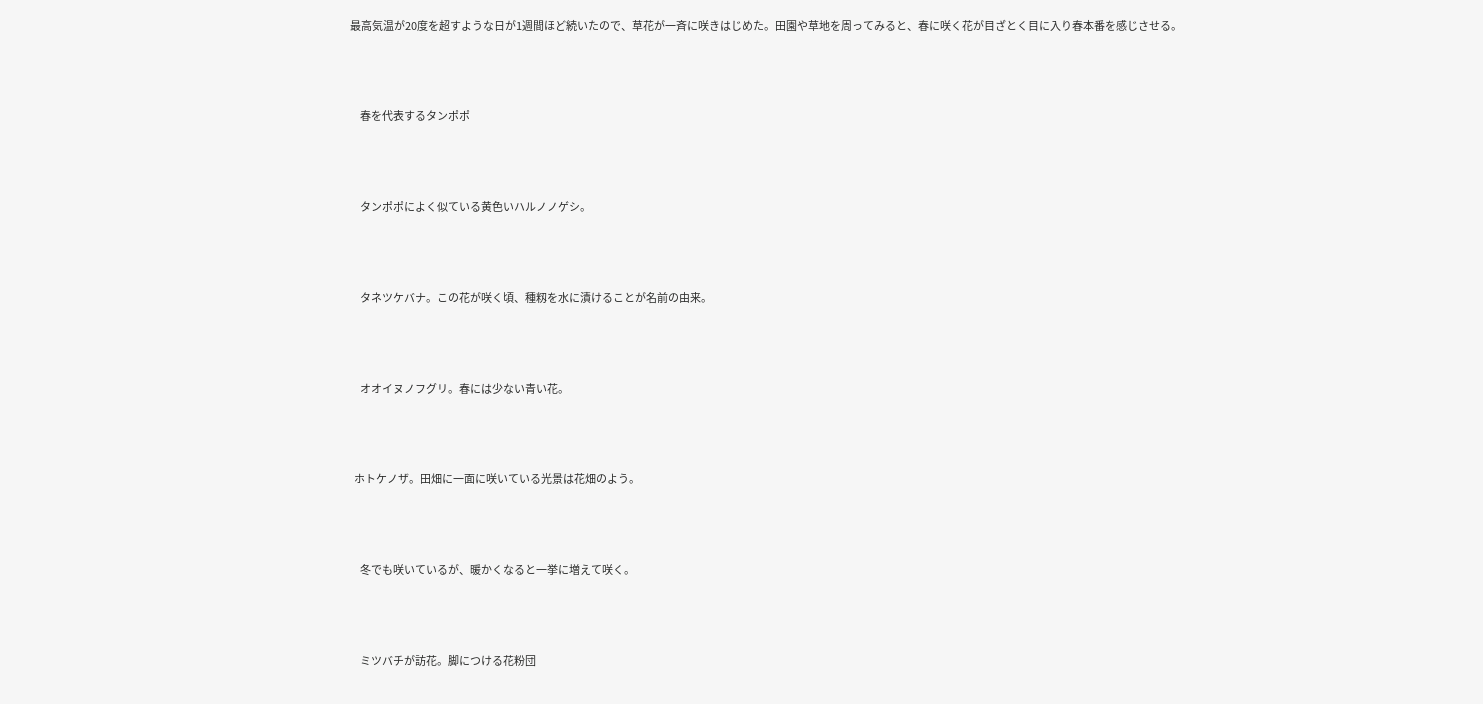最高気温が20度を超すような日が1週間ほど続いたので、草花が一斉に咲きはじめた。田園や草地を周ってみると、春に咲く花が目ざとく目に入り春本番を感じさせる。



     春を代表するタンポポ



     タンポポによく似ている黄色いハルノノゲシ。



     タネツケバナ。この花が咲く頃、種籾を水に漬けることが名前の由来。



     オオイヌノフグリ。春には少ない青い花。



  ホトケノザ。田畑に一面に咲いている光景は花畑のよう。



     冬でも咲いているが、暖かくなると一挙に増えて咲く。



     ミツバチが訪花。脚につける花粉団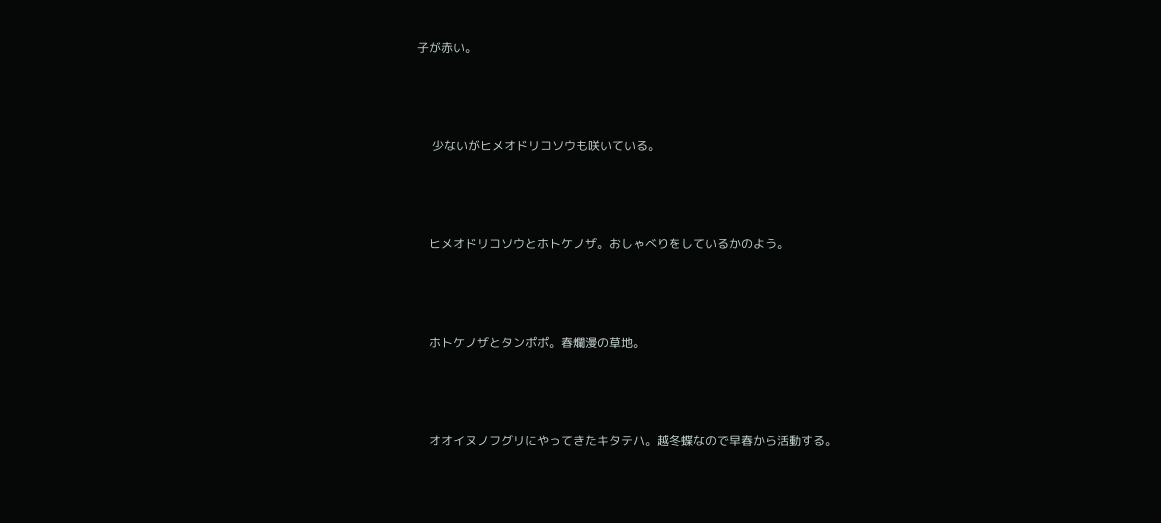子が赤い。



     少ないがヒメオドリコソウも咲いている。



    ヒメオドリコソウとホトケノザ。おしゃべりをしているかのよう。



    ホトケノザとタンポポ。春爛漫の草地。



    オオイヌノフグリにやってきたキタテハ。越冬蝶なので早春から活動する。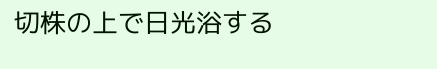切株の上で日光浴する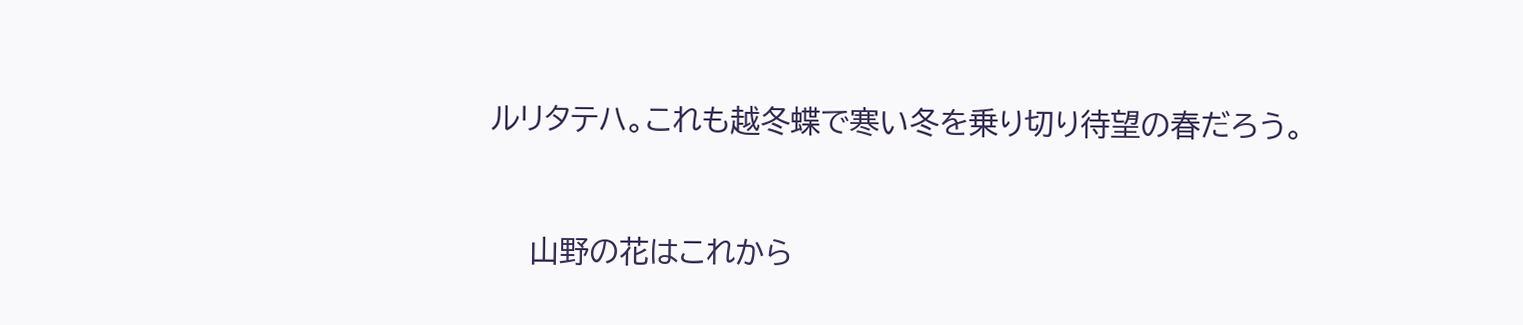ルリタテハ。これも越冬蝶で寒い冬を乗り切り待望の春だろう。



    山野の花はこれから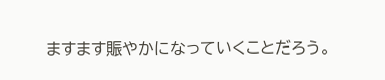ますます賑やかになっていくことだろう。